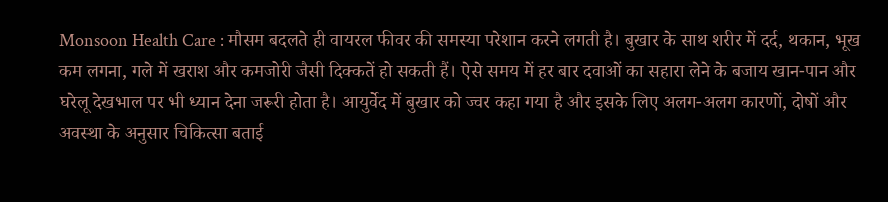Monsoon Health Care : मौसम बदलते ही वायरल फीवर की समस्या परेशान करने लगती है। बुखार के साथ शरीर में दर्द, थकान, भूख कम लगना, गले में खराश और कमजोरी जैसी दिक्कतें हो सकती हैं। ऐसे समय में हर बार दवाओं का सहारा लेने के बजाय खान-पान और घरेलू देखभाल पर भी ध्यान देना जरूरी होता है। आयुर्वेद में बुखार को ज्वर कहा गया है और इसके लिए अलग-अलग कारणों, दोषों और अवस्था के अनुसार चिकित्सा बताई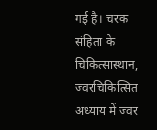गई है। चरक संहिता के चिकित्सास्थान, ज्वरचिकित्सित अध्याय में ज्वर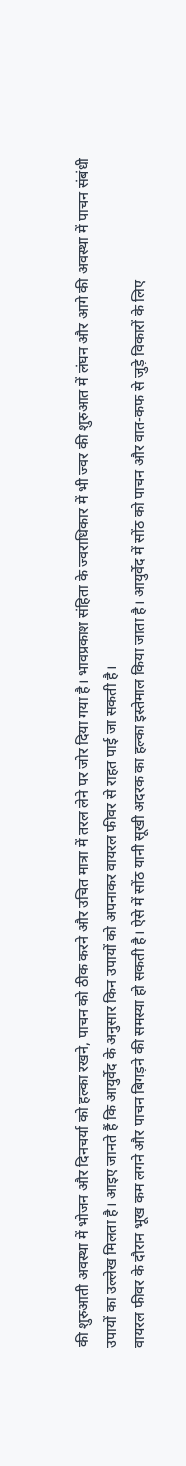की शुरुआती अवस्था में भोजन और दिनचर्या को हल्का रखने, पाचन को ठीक करने और उचित मात्रा में तरल लेने पर जोर दिया गया है। भावप्रकाश संहिता के ज्वराधिकार में भी ज्वर की शुरुआत में लंघन और आगे की अवस्था में पाचन संबंधी उपायों का उल्लेख मिलता है। आइए जानते हैं कि आयुर्वेद के अनुसार किन उपायों को अपनाकर वायरल फीवर से राहत पाई जा सकती है।
वायरल फीवर के दौरान भूख कम लगने और पाचन बिगड़ने की समस्या हो सकती है। ऐसे में सोंठ यानी सूखी अदरक का हल्का इस्तेमाल किया जाता है। आयुर्वेद में सोंठ को पाचन और वात-कफ से जुड़े विकारों के लिए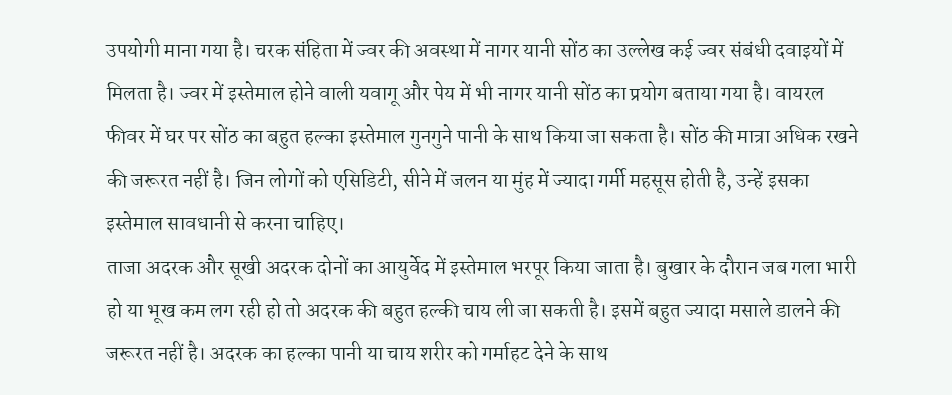उपयोगी माना गया है। चरक संहिता में ज्वर की अवस्था में नागर यानी सोंठ का उल्लेख कई ज्वर संबंधी दवाइयों में मिलता है। ज्वर में इस्तेमाल होने वाली यवागू और पेय में भी नागर यानी सोंठ का प्रयोग बताया गया है। वायरल फीवर में घर पर सोंठ का बहुत हल्का इस्तेमाल गुनगुने पानी के साथ किया जा सकता है। सोंठ की मात्रा अधिक रखने की जरूरत नहीं है। जिन लोगों को एसिडिटी, सीने में जलन या मुंह में ज्यादा गर्मी महसूस होती है, उन्हें इसका इस्तेमाल सावधानी से करना चाहिए।
ताजा अदरक और सूखी अदरक दोनों का आयुर्वेद में इस्तेमाल भरपूर किया जाता है। बुखार के दौरान जब गला भारी हो या भूख कम लग रही हो तो अदरक की बहुत हल्की चाय ली जा सकती है। इसमें बहुत ज्यादा मसाले डालने की जरूरत नहीं है। अदरक का हल्का पानी या चाय शरीर को गर्माहट देने के साथ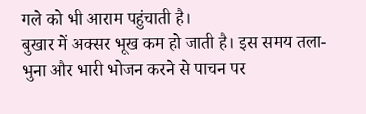गले को भी आराम पहुंचाती है।
बुखार में अक्सर भूख कम हो जाती है। इस समय तला-भुना और भारी भोजन करने से पाचन पर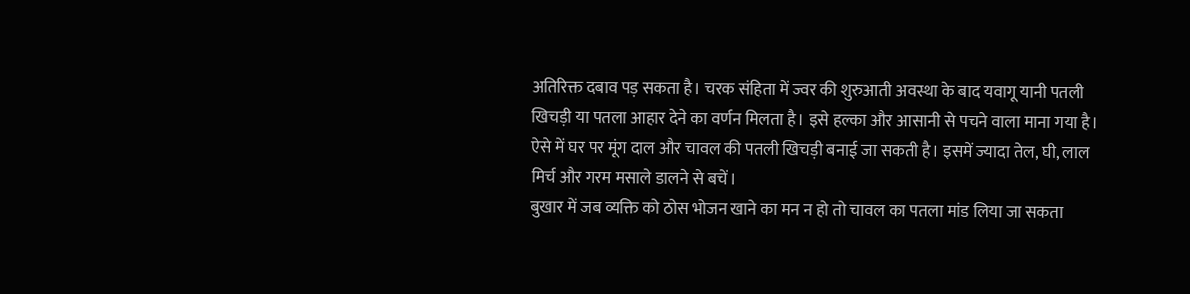अतिरिक्त दबाव पड़ सकता है। चरक संहिता में ज्वर की शुरुआती अवस्था के बाद यवागू यानी पतली खिचड़ी या पतला आहार देने का वर्णन मिलता है। इसे हल्का और आसानी से पचने वाला माना गया है। ऐसे में घर पर मूंग दाल और चावल की पतली खिचड़ी बनाई जा सकती है। इसमें ज्यादा तेल, घी, लाल मिर्च और गरम मसाले डालने से बचें।
बुखार में जब व्यक्ति को ठोस भोजन खाने का मन न हो तो चावल का पतला मांड लिया जा सकता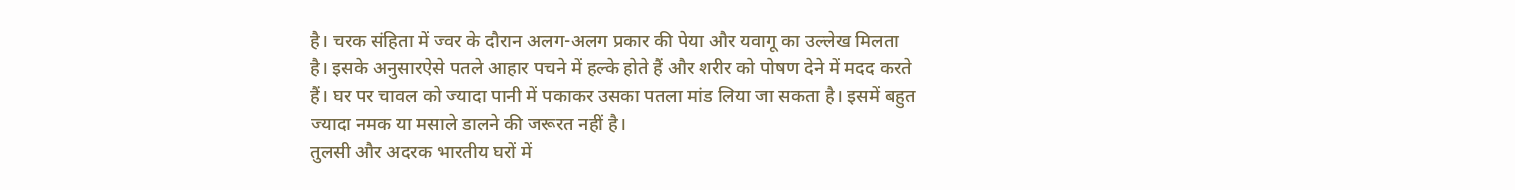है। चरक संहिता में ज्वर के दौरान अलग-अलग प्रकार की पेया और यवागू का उल्लेख मिलता है। इसके अनुसारऐसे पतले आहार पचने में हल्के होते हैं और शरीर को पोषण देने में मदद करते हैं। घर पर चावल को ज्यादा पानी में पकाकर उसका पतला मांड लिया जा सकता है। इसमें बहुत ज्यादा नमक या मसाले डालने की जरूरत नहीं है।
तुलसी और अदरक भारतीय घरों में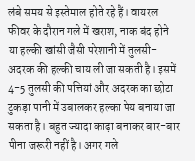लंबे समय से इस्तेमाल होते रहे हैं। वायरल फीवर के दौरान गले में खराश, नाक बंद होने या हल्की खांसी जैसी परेशानी में तुलसी-अदरक की हल्की चाय ली जा सकती है। इसमें 4-5 तुलसी की पत्तियां और अदरक का छोटा टुकड़ा पानी में उबालकर हल्का पेय बनाया जा सकता है। बहुत ज्यादा काढ़ा बनाकर बार-बार पीना जरूरी नहीं है। अगर गले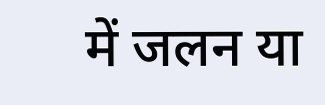में जलन या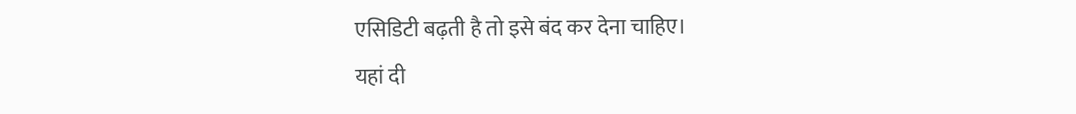एसिडिटी बढ़ती है तो इसे बंद कर देना चाहिए।
यहां दी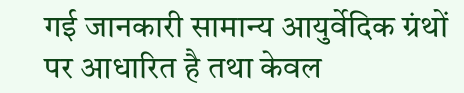गई जानकारी सामान्य आयुर्वेदिक ग्रंथों पर आधारित है तथा केवल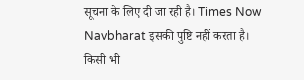सूचना के लिए दी जा रही है। Times Now Navbharat इसकी पुष्टि नहीं करता है। किसी भी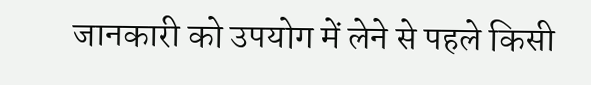जानकारी को उपयोग में लेने से पहले किसी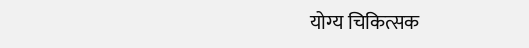योग्य चिकित्सक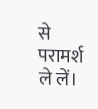से परामर्श ले लें।